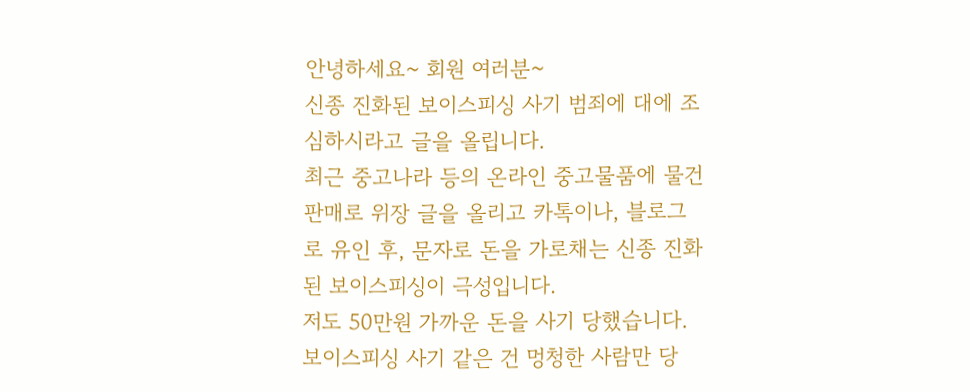안녕하세요~ 회원 여러분~
신종 진화된 보이스피싱 사기 범죄에 대에 조심하시라고 글을 올립니다.
최근 중고나라 등의 온라인 중고물품에 물건판매로 위장 글을 올리고 카톡이나, 블로그로 유인 후, 문자로 돈을 가로채는 신종 진화된 보이스피싱이 극성입니다.
저도 50만원 가까운 돈을 사기 당했습니다.
보이스피싱 사기 같은 건 멍청한 사람만 당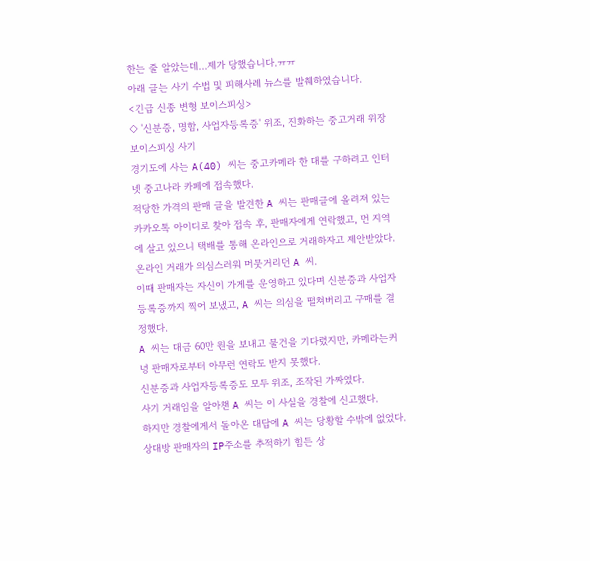한는 줄 알았는데...제가 당했습니다.ㅠㅠ
아래 글는 사기 수법 및 피해사례 뉴스를 발췌하였습니다.
<긴급 신종 변형 보이스피싱>
◇ '신분증, 명함, 사업자등록증' 위조, 진화하는 중고거래 위장 보이스피싱 사기
경기도에 사는 A(40) 씨는 중고카메라 한 대를 구하려고 인터넷 중고나라 카페에 접속했다.
적당한 가격의 판매 글을 발견한 A 씨는 판매글에 올려져 있는 카카오톡 아이디로 찾아 접속 후, 판매자에게 연락했고, 먼 지역에 살고 있으니 택배를 통해 온라인으로 거래하자고 제안받았다.
온라인 거래가 의심스러워 머뭇거리던 A 씨.
이때 판매자는 자신이 가게를 운영하고 있다며 신분증과 사업자등록증까지 찍어 보냈고, A 씨는 의심을 떨쳐버리고 구매를 결정했다.
A 씨는 대금 60만 원을 보내고 물건을 기다렸지만, 카메라는커녕 판매자로부터 아무런 연락도 받지 못했다.
신분증과 사업자등록증도 모두 위조, 조작된 가짜였다.
사기 거래임을 알아챈 A 씨는 이 사실을 경찰에 신고했다.
하지만 경찰에게서 돌아온 대답에 A 씨는 당황할 수밖에 없었다.
상대방 판매자의 IP주소를 추적하기 힘든 상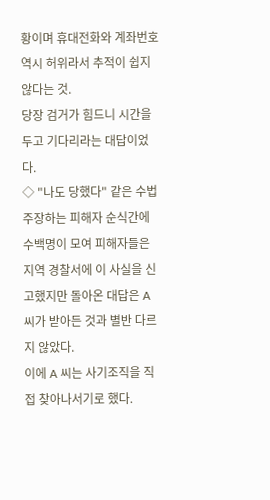황이며 휴대전화와 계좌번호 역시 허위라서 추적이 쉽지 않다는 것.
당장 검거가 힘드니 시간을 두고 기다리라는 대답이었다.
◇ "나도 당했다" 같은 수법 주장하는 피해자 순식간에 수백명이 모여 피해자들은 지역 경찰서에 이 사실을 신고했지만 돌아온 대답은 A 씨가 받아든 것과 별반 다르지 않았다.
이에 A 씨는 사기조직을 직접 찾아나서기로 했다.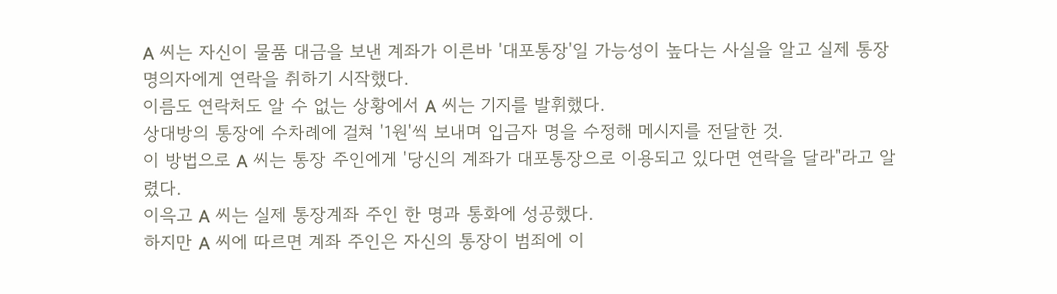A 씨는 자신이 물품 대금을 보낸 계좌가 이른바 '대포통장'일 가능성이 높다는 사실을 알고 실제 통장 명의자에게 연락을 취하기 시작했다.
이름도 연락처도 알 수 없는 상황에서 A 씨는 기지를 발휘했다.
상대방의 통장에 수차례에 걸쳐 '1원'씩 보내며 입금자 명을 수정해 메시지를 전달한 것.
이 방법으로 A 씨는 통장 주인에게 '당신의 계좌가 대포통장으로 이용되고 있다면 연락을 달라"라고 알렸다.
이윽고 A 씨는 실제 통장계좌 주인 한 명과 통화에 성공했다.
하지만 A 씨에 따르면 계좌 주인은 자신의 통장이 범죄에 이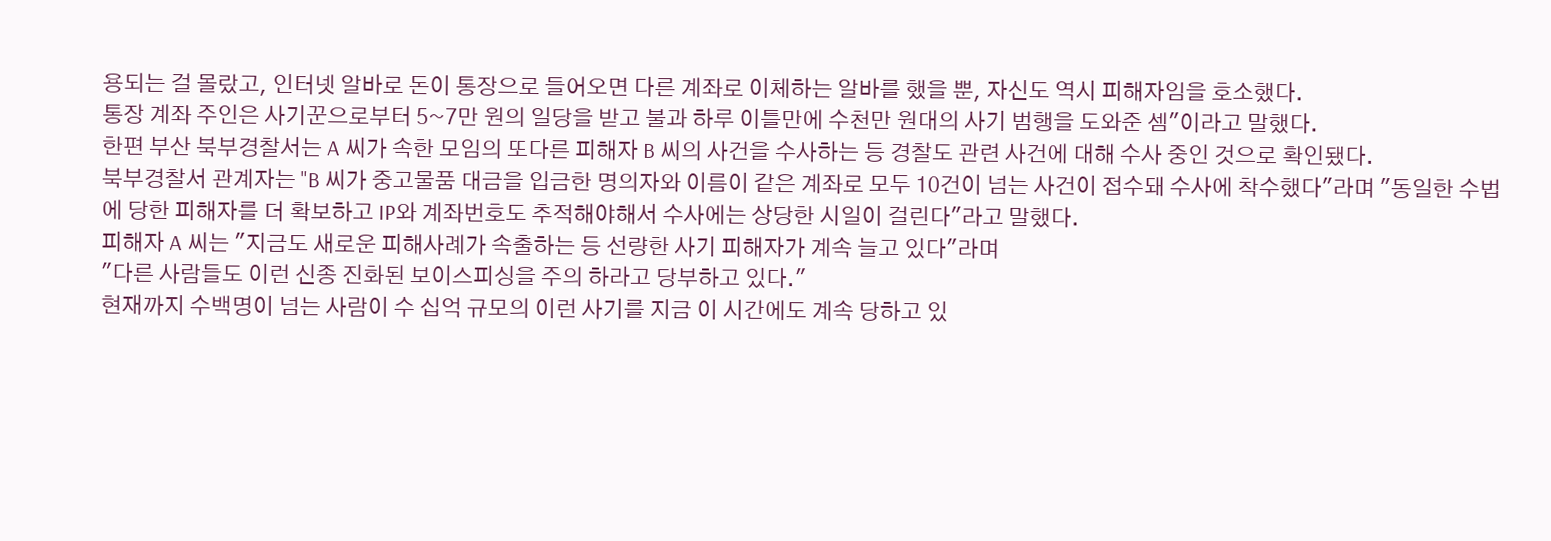용되는 걸 몰랐고, 인터넷 알바로 돈이 통장으로 들어오면 다른 계좌로 이체하는 알바를 했을 뿐, 자신도 역시 피해자임을 호소했다.
통장 계좌 주인은 사기꾼으로부터 5~7만 원의 일당을 받고 불과 하루 이틀만에 수천만 원대의 사기 범행을 도와준 셈"이라고 말했다.
한편 부산 북부경찰서는 A 씨가 속한 모임의 또다른 피해자 B 씨의 사건을 수사하는 등 경찰도 관련 사건에 대해 수사 중인 것으로 확인됐다.
북부경찰서 관계자는 "B 씨가 중고물품 대금을 입금한 명의자와 이름이 같은 계좌로 모두 10건이 넘는 사건이 접수돼 수사에 착수했다"라며 "동일한 수법에 당한 피해자를 더 확보하고 IP와 계좌번호도 추적해야해서 수사에는 상당한 시일이 걸린다"라고 말했다.
피해자 A 씨는 "지금도 새로운 피해사례가 속출하는 등 선량한 사기 피해자가 계속 늘고 있다"라며
"다른 사람들도 이런 신종 진화된 보이스피싱을 주의 하라고 당부하고 있다."
현재까지 수백명이 넘는 사람이 수 십억 규모의 이런 사기를 지금 이 시간에도 계속 당하고 있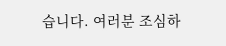습니다. 여러분 조심하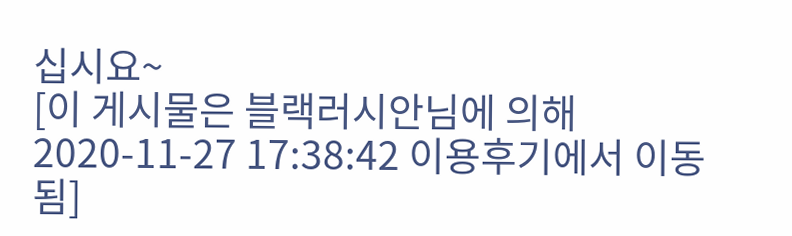십시요~
[이 게시물은 블랙러시안님에 의해 2020-11-27 17:38:42 이용후기에서 이동 됨]